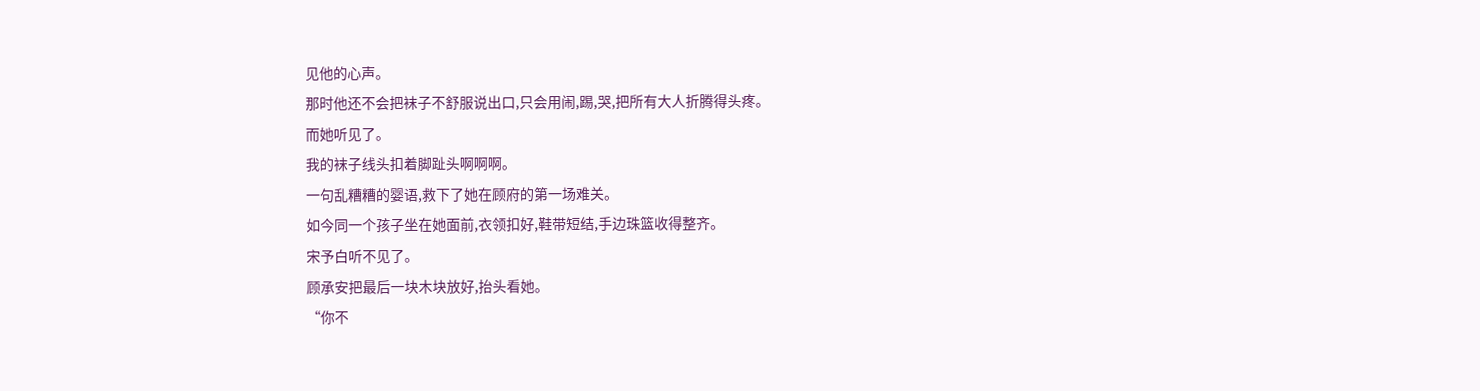见他的心声。
那时他还不会把袜子不舒服说出口,只会用闹,踢,哭,把所有大人折腾得头疼。
而她听见了。
我的袜子线头扣着脚趾头啊啊啊。
一句乱糟糟的婴语,救下了她在顾府的第一场难关。
如今同一个孩子坐在她面前,衣领扣好,鞋带短结,手边珠篮收得整齐。
宋予白听不见了。
顾承安把最后一块木块放好,抬头看她。
“你不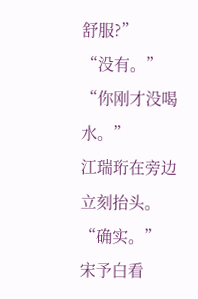舒服?”
“没有。”
“你刚才没喝水。”
江瑞珩在旁边立刻抬头。
“确实。”
宋予白看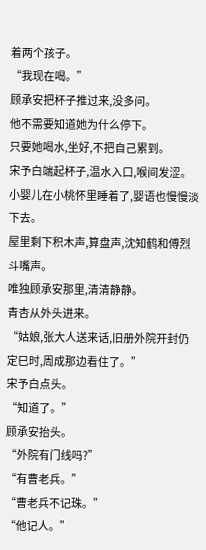着两个孩子。
“我现在喝。”
顾承安把杯子推过来,没多问。
他不需要知道她为什么停下。
只要她喝水,坐好,不把自己累到。
宋予白端起杯子,温水入口,喉间发涩。
小婴儿在小桃怀里睡着了,婴语也慢慢淡下去。
屋里剩下积木声,算盘声,沈知鹤和傅烈斗嘴声。
唯独顾承安那里,清清静静。
青杏从外头进来。
“姑娘,张大人送来话,旧册外院开封仍定巳时,周成那边看住了。”
宋予白点头。
“知道了。”
顾承安抬头。
“外院有门线吗?”
“有曹老兵。”
“曹老兵不记珠。”
“他记人。”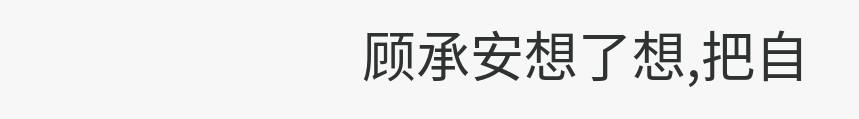顾承安想了想,把自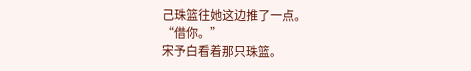己珠篮往她这边推了一点。
“借你。”
宋予白看着那只珠篮。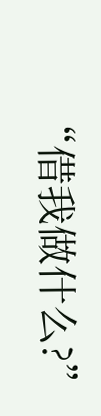“借我做什么?”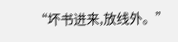“坏书进来,放线外。”